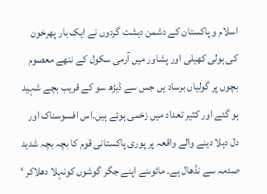اسلام و پاکستان کے دشمن دہشت گردوں نے ایک بار پھرخون کی ہولی کھیلی اور پشاور میں آرمی سکول کے ننھے معصوم بچوں پر گولیاں برساد یں جس سے ڈیڑھ سو کے قریب بچے شہید ہو گئے اور کثیر تعداد میں زخمی ہوئے ہیں۔اس افسوسناک اور دل دہلا دینے والے واقعہ پر پوری پاکستانی قوم کا بچہ بچہ شدید صدمہ سے نڈھال ہے۔ مائوںنے اپنے جگر گوشوں کونہلا دھلاکر ‘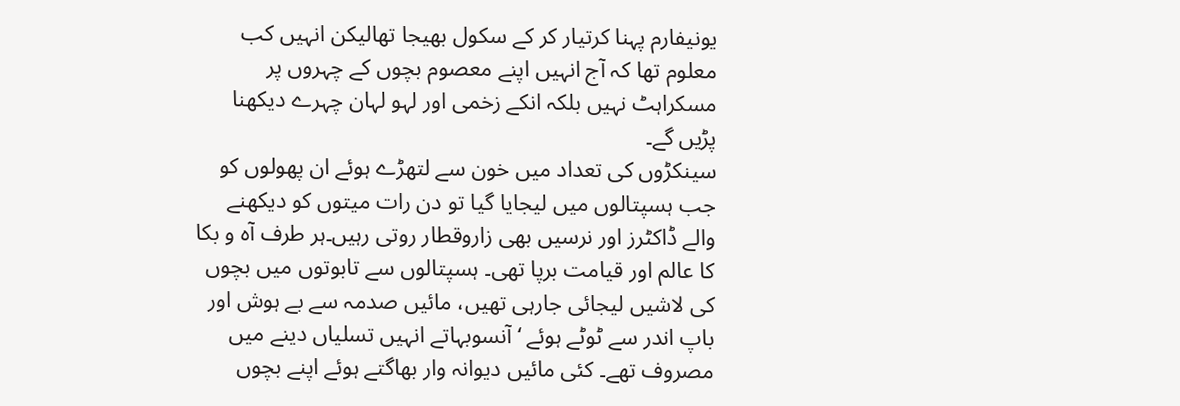یونیفارم پہنا کرتیار کر کے سکول بھیجا تھالیکن انہیں کب معلوم تھا کہ آج انہیں اپنے معصوم بچوں کے چہروں پر مسکراہٹ نہیں بلکہ انکے زخمی اور لہو لہان چہرے دیکھنا پڑیں گے۔
سینکڑوں کی تعداد میں خون سے لتھڑے ہوئے ان پھولوں کو جب ہسپتالوں میں لیجایا گیا تو دن رات میتوں کو دیکھنے والے ڈاکٹرز اور نرسیں بھی زاروقطار روتی رہیں۔ہر طرف آہ و بکا کا عالم اور قیامت برپا تھی۔ ہسپتالوں سے تابوتوں میں بچوں کی لاشیں لیجائی جارہی تھیں، مائیں صدمہ سے بے ہوش اور باپ اندر سے ٹوٹے ہوئے ‘ آنسوبہاتے انہیں تسلیاں دینے میں مصروف تھے۔ کئی مائیں دیوانہ وار بھاگتے ہوئے اپنے بچوں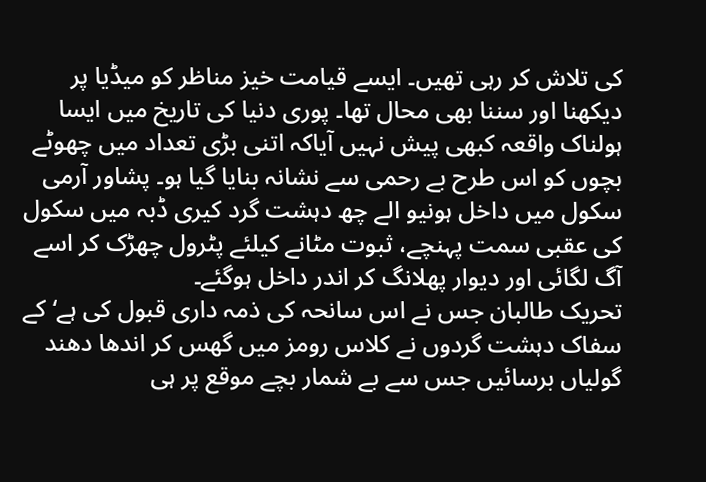کی تلاش کر رہی تھیں۔ ایسے قیامت خیز مناظر کو میڈیا پر دیکھنا اور سننا بھی محال تھا۔ پوری دنیا کی تاریخ میں ایسا ہولناک واقعہ کبھی پیش نہیں آیاکہ اتنی بڑی تعداد میں چھوٹے بچوں کو اس طرح بے رحمی سے نشانہ بنایا گیا ہو۔ پشاور آرمی سکول میں داخل ہونیو الے چھ دہشت گرد کیری ڈبہ میں سکول کی عقبی سمت پہنچے، ثبوت مٹانے کیلئے پٹرول چھڑک کر اسے آگ لگائی اور دیوار پھلانگ کر اندر داخل ہوگئے۔
تحریک طالبان جس نے اس سانحہ کی ذمہ داری قبول کی ہے‘ کے سفاک دہشت گردوں نے کلاس رومز میں گھس کر اندھا دھند گولیاں برسائیں جس سے بے شمار بچے موقع پر ہی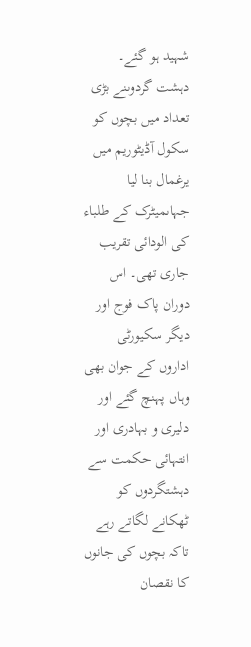شہید ہو گئے۔ دہشت گردوںنے بڑی تعداد میں بچوں کو سکول آڈیٹوریم میں یرغمال بنا لیا جہاںمیٹرک کے طلباء کی الودائی تقریب جاری تھی۔ اس دوران پاک فوج اور دیگر سکیورٹی اداروں کے جوان بھی وہاں پہنچ گئے اور دلیری و بہادری اور انتہائی حکمت سے دہشتگردوں کو ٹھکانے لگاتے رہے تاکہ بچوں کی جانوں کا نقصان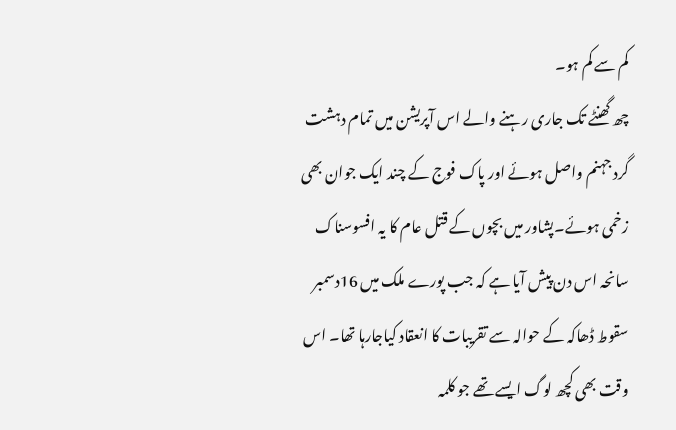کم سے کم ہو۔
چھ گھنٹے تک جاری رہنے والے اس آپریشن میں تمام دہشت گرد جہنم واصل ہوئے اور پاک فوج کے چند ایک جوان بھی زخمی ہوئے۔پشاور میں بچوں کے قتل عام کا یہ افسوسناک سانحہ اس دن پیش آیا ہے کہ جب پورے ملک میں 16دسمبر سقوط ڈھاکہ کے حوالہ سے تقریبات کا انعقاد کیاجارہا تھا۔ اس وقت بھی کچھ لوگ ایسے تھے جو کلمہ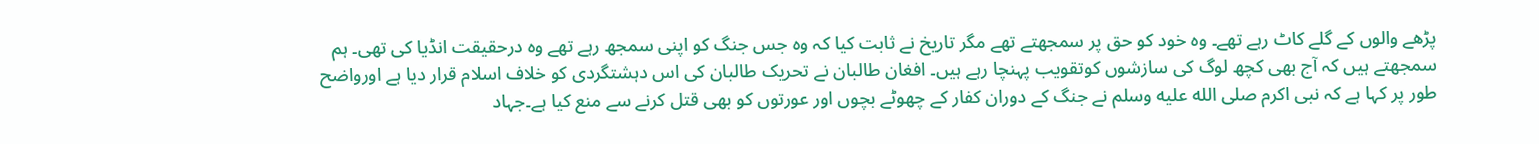پڑھے والوں کے گلے کاٹ رہے تھے۔ وہ خود کو حق پر سمجھتے تھے مگر تاریخ نے ثابت کیا کہ وہ جس جنگ کو اپنی سمجھ رہے تھے وہ درحقیقت انڈیا کی تھی۔ ہم سمجھتے ہیں کہ آج بھی کچھ لوگ کی سازشوں کوتقویب پہنچا رہے ہیں۔ افغان طالبان نے تحریک طالبان کی اس دہشتگردی کو خلاف اسلام قرار دیا ہے اورواضح طور پر کہا ہے کہ نبی اکرم صلى الله عليه وسلم نے جنگ کے دوران کفار کے چھوٹے بچوں اور عورتوں کو بھی قتل کرنے سے منع کیا ہے۔جہاد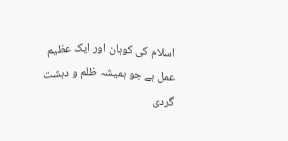اسلام کی کوہان اور ایک عظیم عمل ہے جو ہمیشہ ظلم و دہشت گردی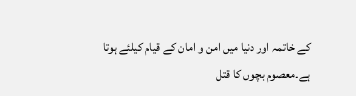کے خاتمہ اور دنیا میں امن و امان کے قیام کیلئے ہوتا ہے۔معصوم بچوں کا قتل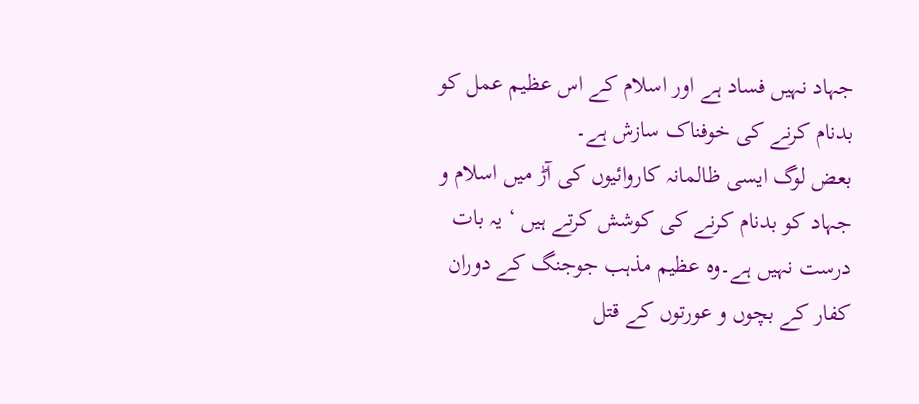جہاد نہیں فساد ہے اور اسلام کے اس عظیم عمل کو بدنام کرنے کی خوفناک سازش ہے۔
بعض لوگ ایسی ظالمانہ کاروائیوں کی آڑ میں اسلام و جہاد کو بدنام کرنے کی کوشش کرتے ہیں ‘ یہ بات درست نہیں ہے۔وہ عظیم مذہب جوجنگ کے دوران کفار کے بچوں و عورتوں کے قتل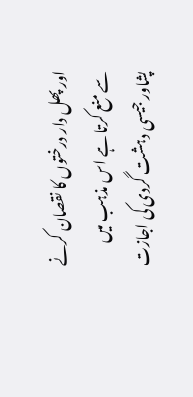اور پھل دار درختوں کا نقصان کرنے سے منع کرتا ہے اس مذہب میں پشاور جیسی دہشت گردی کی اجازت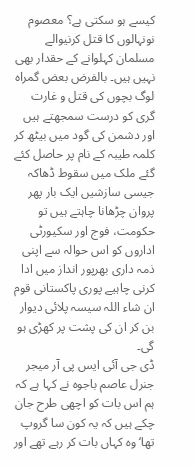کیسے ہو سکتی ہے؟ معصوم نونہالوں کا قتل کرنیوالے مسلمان کہلوانے کے حقدار بھی نہیں ہیں۔ بالفرض بعض گمراہ لوگ بچوں کی قتل و غارت گری کو درست سمجھتے ہیں اور دشمن کی گود میں بیٹھ کر کلمہ طیبہ کے نام پر حاصل کئے گئے ملک میں سقوط ڈھاکہ جیسی سازشیں ایک بار پھر پروان چڑھانا چاہتے ہیں تو حکومت، فوج اور سکیورٹی اداروں کو اس حوالہ سے اپنی ذمہ داری بھرپور انداز میں ادا کرنی چاہیے پوری پاکستانی قوم ان شاء اللہ سیسہ پلائی دیوار بن کر ان کی پشت پر کھڑی ہو گی۔
ڈی جی آئی ایس پی آر میجر جنرل عاصم باجوہ نے کہا ہے کہ ہم اس بات کو اچھی طرح جان چکے ہیں کہ یہ کون سا گروپ تھا‘ وہ کہاں بات کر رہے تھے اور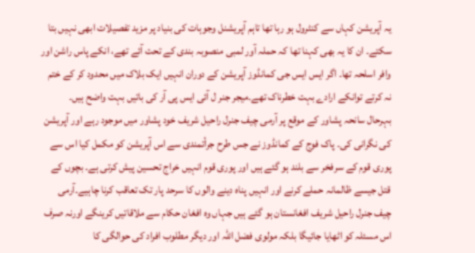یہ آپریشن کہاں سے کنٹرول ہو رہا تھا تاہم آپریشنل وجوہات کی بنیاد پر مزید تفصیلات ابھی نہیں بتا سکتے۔ ان کا یہ بھی کہنا تھا کہ حملہ آور لمبی منصوبہ بندی کے تحت آئے تھے، انکے پاس راشن اور وافر اسلحہ تھا۔ اگر ایس ایس جی کمانڈوز آپریشن کے دوران انہیں ایک بلاک میں محدود کر کے ختم نہ کرتے توانکے ارادے بہت خطرناک تھے۔میجر جنر ل آئی ایس پی آر کی باتیں بہت واضح ہیں۔
بہرحال سانحہ پشاور کے موقع پر آرمی چیف جنرل راحیل شریف خود پشاور میں موجود رہے اور آپریشن کی نگرانی کی۔ پاک فوج کے کمانڈوز نے جس طرح جرأتمندی سے اس آپریشن کو مکمل کیا اس سے پوری قوم کے سرفخر سے بلند ہو گئے ہیں اور پوری قوم انہیں خراج تحسین پیش کرتی ہے۔ بچوں کے قتل جیسے ظالمانہ حملے کرنے اور انہیں پناہ دینے والوں کا سرحد پار تک تعاقب کرنا چاہیے۔آرمی چیف جنرل راحیل شریف افغانستان ہو گئے ہیں جہاں وہ افغان حکام سے ملاقاتیں کرینگے اورنہ صرف اس مسئلہ کو اٹھایا جائیگا بلکہ مولوی فضل اللہ اور دیگر مطلوب افراد کی حوالگی کا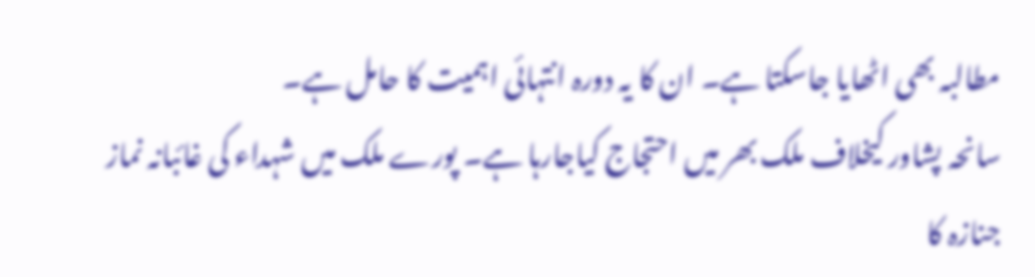مطالبہ بھی اٹھایا جاسکتا ہے۔ ان کا یہ دورہ انتہائی اہمیت کا حامل ہے۔
سانحہ پشاور کیخلاف ملک بھر میں احتجاج کیاجارہا ہے۔ پورے ملک میں شہداء کی غائبانہ نماز جنازہ کا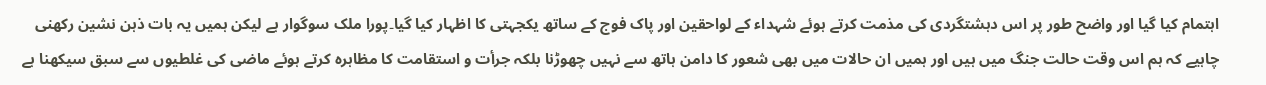اہتمام کیا گیا اور واضح طور پر اس دہشتگردی کی مذمت کرتے ہوئے شہداء کے لواحقین اور پاک فوج کے ساتھ یکجہتی کا اظہار کیا گیا۔پورا ملک سوگوار ہے لیکن ہمیں یہ بات ذہن نشین رکھنی چاہیے کہ ہم اس وقت حالت جنگ میں ہیں اور ہمیں ان حالات میں بھی شعور کا دامن ہاتھ سے نہیں چھوڑنا بلکہ جرأت و استقامت کا مظاہرہ کرتے ہوئے ماضی کی غلطیوں سے سبق سیکھنا ہے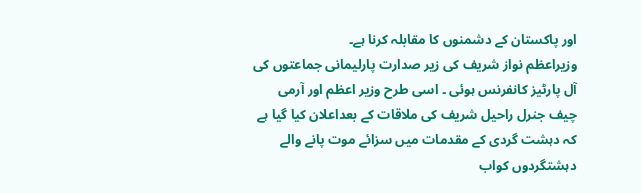اور پاکستان کے دشمنوں کا مقابلہ کرنا ہے۔
وزیراعظم نواز شریف کی زیر صدارت پارلیمانی جماعتوں کی آل پارٹیز کانفرنس ہوئی ۔ اسی طرح وزیر اعظم اور آرمی چیف جنرل راحیل شریف کی ملاقات کے بعداعلان کیا گیا ہے کہ دہشت گردی کے مقدمات میں سزائے موت پانے والے دہشتگردوں کواب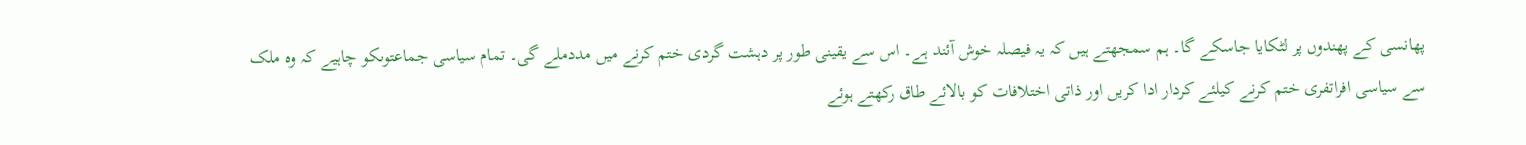پھانسی کے پھندوں پر لٹکایا جاسکے گا۔ ہم سمجھتے ہیں کہ یہ فیصلہ خوش آئند ہے۔ اس سے یقینی طور پر دہشت گردی ختم کرنے میں مددملے گی۔ تمام سیاسی جماعتوںکو چاہیے کہ وہ ملک سے سیاسی افراتفری ختم کرنے کیلئے کردار ادا کریں اور ذاتی اختلافات کو بالائے طاق رکھتے ہوئے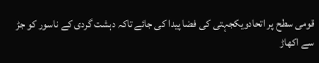قومی سطح پر اتحادویکجہتی کی فضا پیدا کی جائے تاکہ دہشت گردی کے ناسور کو جڑ سے اکھاڑ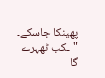پھینکا جاسکے۔
"ـکب ٹھہرے گا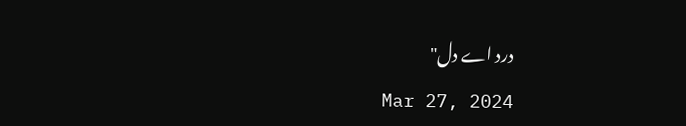درد اے دل"
Mar 27, 2024